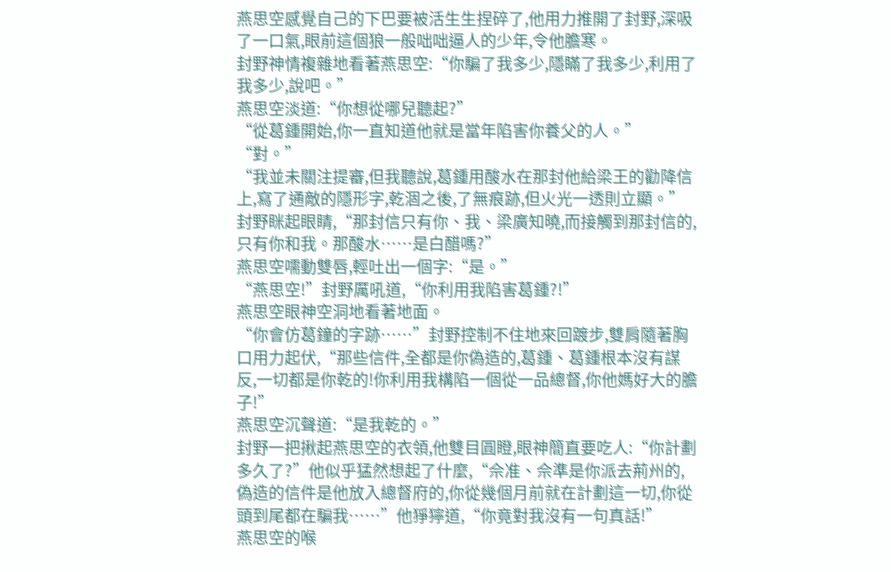燕思空感覺自己的下巴要被活生生捏碎了,他用力推開了封野,深吸了一口氣,眼前這個狼一般咄咄逼人的少年,令他膽寒。
封野神情複雜地看著燕思空:“你騙了我多少,隱瞞了我多少,利用了我多少,說吧。”
燕思空淡道:“你想從哪兒聽起?”
“從葛鍾開始,你一直知道他就是當年陷害你養父的人。”
“對。”
“我並未關注提審,但我聽說,葛鍾用酸水在那封他給梁王的勸降信上,寫了通敵的隱形字,乾涸之後,了無痕跡,但火光一透則立顯。”封野眯起眼睛,“那封信只有你、我、梁廣知曉,而接觸到那封信的,只有你和我。那酸水……是白醋嗎?”
燕思空嚅動雙唇,輕吐出一個字:“是。”
“燕思空!”封野厲吼道,“你利用我陷害葛鍾?!”
燕思空眼神空洞地看著地面。
“你會仿葛鐘的字跡……”封野控制不住地來回踱步,雙肩隨著胸口用力起伏,“那些信件,全都是你偽造的,葛鍾、葛鍾根本沒有謀反,一切都是你乾的!你利用我構陷一個從一品總督,你他媽好大的膽子!”
燕思空沉聲道:“是我乾的。”
封野一把揪起燕思空的衣領,他雙目圓瞪,眼神簡直要吃人:“你計劃多久了?”他似乎猛然想起了什麼,“佘准、佘準是你派去荊州的,偽造的信件是他放入總督府的,你從幾個月前就在計劃這一切,你從頭到尾都在騙我……”他猙獰道,“你竟對我沒有一句真話!”
燕思空的喉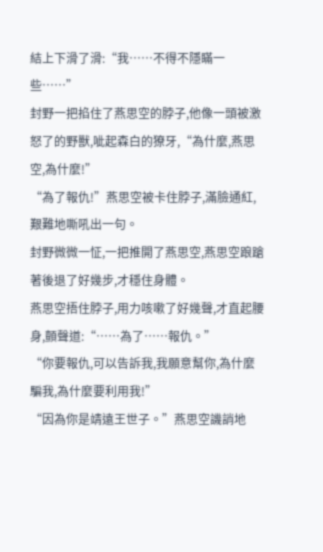結上下滑了滑:“我……不得不隱瞞一些……”
封野一把掐住了燕思空的脖子,他像一頭被激怒了的野獸,呲起森白的獠牙,“為什麼,燕思空,為什麼!”
“為了報仇!”燕思空被卡住脖子,滿臉通紅,艱難地嘶吼出一句。
封野微微一怔,一把推開了燕思空,燕思空踉蹌著後退了好幾步,才穩住身體。
燕思空捂住脖子,用力咳嗽了好幾聲,才直起腰身,顫聲道:“……為了……報仇。”
“你要報仇,可以告訴我,我願意幫你,為什麼騙我,為什麼要利用我!”
“因為你是靖遠王世子。”燕思空譏誚地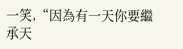一笑,“因為有一天你要繼承天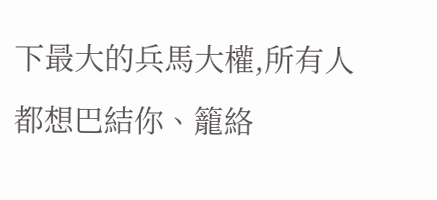下最大的兵馬大權,所有人都想巴結你、籠絡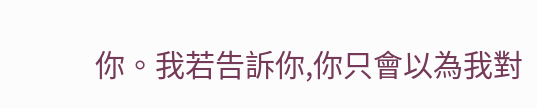你。我若告訴你,你只會以為我對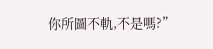你所圖不軌,不是嗎?”